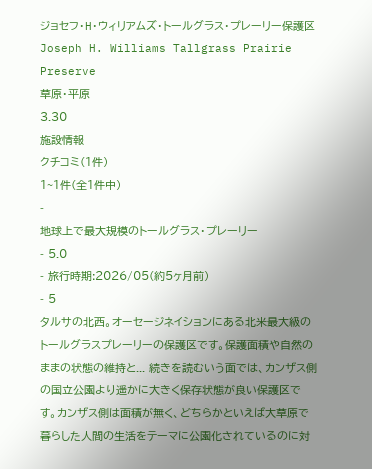ジョセフ・H・ウィリアムズ・トールグラス・プレーリー保護区 Joseph H. Williams Tallgrass Prairie Preserve
草原・平原
3.30
施設情報
クチコミ(1件)
1~1件(全1件中)
-
地球上で最大規模のトールグラス・プレーリー
- 5.0
- 旅行時期:2026/05(約5ヶ月前)
- 5
タルサの北西。オーセージネイションにある北米最大級のトールグラスプレーリーの保護区です。保護面積や自然のままの状態の維持と... 続きを読むいう面では、カンザス側の国立公園より遥かに大きく保存状態が良い保護区です。カンザス側は面積が無く、どちらかといえば大草原で暮らした人間の生活をテーマに公園化されているのに対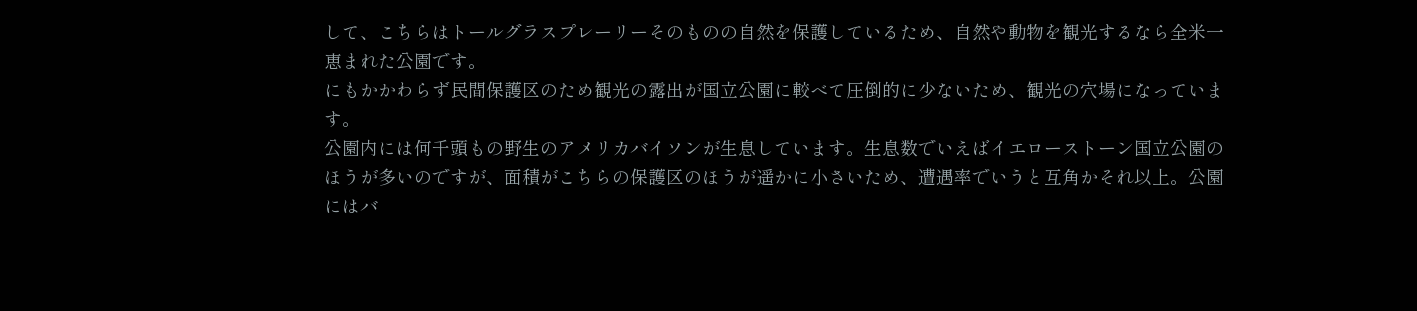して、こちらはトールグラスプレーリーそのものの自然を保護しているため、自然や動物を観光するなら全米一恵まれた公園です。
にもかかわらず民間保護区のため観光の露出が国立公園に較べて圧倒的に少ないため、観光の穴場になっています。
公園内には何千頭もの野生のアメリカバイソンが生息しています。生息数でいえばイエローストーン国立公園のほうが多いのですが、面積がこちらの保護区のほうが遥かに小さいため、遭遇率でいうと互角かそれ以上。公園にはバ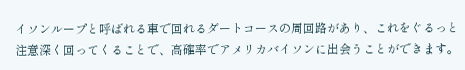イソンループと呼ばれる車で回れるダートコースの周回路があり、これをぐるっと注意深く回ってくることで、高確率でアメリカバイソンに出会うことができます。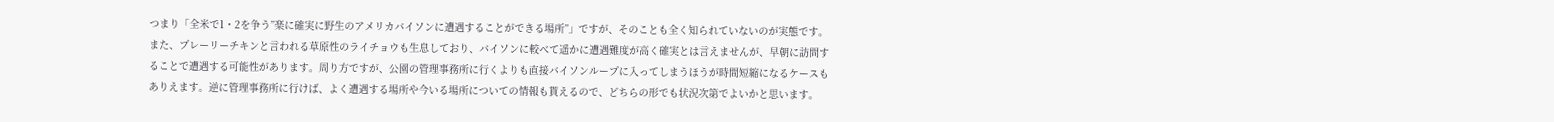つまり「全米で1・2を争う”楽に確実に野生のアメリカバイソンに遭遇することができる場所”」ですが、そのことも全く知られていないのが実態です。
また、プレーリーチキンと言われる草原性のライチョウも生息しており、バイソンに較べて遥かに遭遇難度が高く確実とは言えませんが、早朝に訪問することで遭遇する可能性があります。周り方ですが、公園の管理事務所に行くよりも直接バイソンループに入ってしまうほうが時間短縮になるケースもありえます。逆に管理事務所に行けば、よく遭遇する場所や今いる場所についての情報も貰えるので、どちらの形でも状況次第でよいかと思います。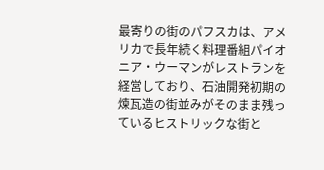最寄りの街のパフスカは、アメリカで長年続く料理番組パイオニア・ウーマンがレストランを経営しており、石油開発初期の煉瓦造の街並みがそのまま残っているヒストリックな街と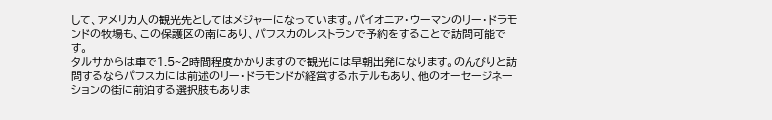して、アメリカ人の観光先としてはメジャーになっています。パイオニア・ウーマンのリー・ドラモンドの牧場も、この保護区の南にあり、パフスカのレストランで予約をすることで訪問可能です。
タルサからは車で1.5~2時間程度かかりますので観光には早朝出発になります。のんびりと訪問するならパフスカには前述のリー・ドラモンドが経営するホテルもあり、他のオーセージネーションの街に前泊する選択肢もありま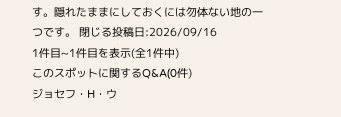す。隠れたままにしておくには勿体ない地の一つです。 閉じる投稿日:2026/09/16
1件目~1件目を表示(全1件中)
このスポットに関するQ&A(0件)
ジョセフ・H・ウ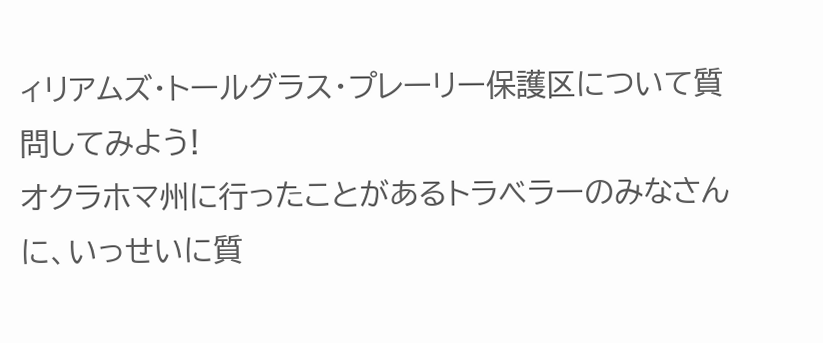ィリアムズ・トールグラス・プレーリー保護区について質問してみよう!
オクラホマ州に行ったことがあるトラベラーのみなさんに、いっせいに質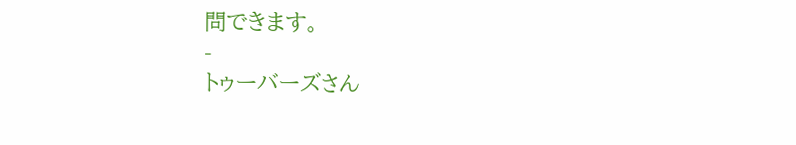問できます。
-
トゥーバーズさん